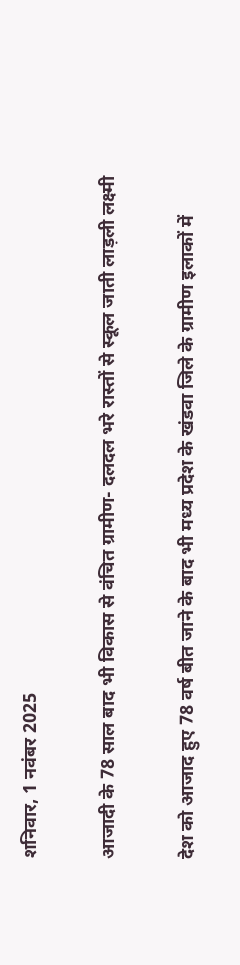शनिवार, 1 नवंबर 2025

आजादी के 78 साल बाद भी विकास से वंचित ग्रामीण- दलदल भरे रास्तों से स्कूल जाती लाड़ली लक्ष्मी

देश को आजाद हुए 78 वर्ष बीत जाने के बाद भी मध्य प्रदेश के खंडवा जिले के ग्रामीण इलाकों में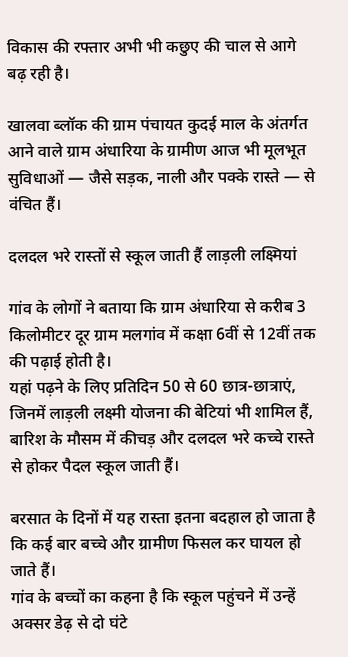विकास की रफ्तार अभी भी कछुए की चाल से आगे बढ़ रही है।

खालवा ब्लॉक की ग्राम पंचायत कुदई माल के अंतर्गत आने वाले ग्राम अंधारिया के ग्रामीण आज भी मूलभूत सुविधाओं — जैसे सड़क, नाली और पक्के रास्ते — से वंचित हैं।

दलदल भरे रास्तों से स्कूल जाती हैं लाड़ली लक्ष्मियां

गांव के लोगों ने बताया कि ग्राम अंधारिया से करीब 3 किलोमीटर दूर ग्राम मलगांव में कक्षा 6वीं से 12वीं तक की पढ़ाई होती है।
यहां पढ़ने के लिए प्रतिदिन 50 से 60 छात्र-छात्राएं, जिनमें लाड़ली लक्ष्मी योजना की बेटियां भी शामिल हैं, बारिश के मौसम में कीचड़ और दलदल भरे कच्चे रास्ते से होकर पैदल स्कूल जाती हैं।

बरसात के दिनों में यह रास्ता इतना बदहाल हो जाता है कि कई बार बच्चे और ग्रामीण फिसल कर घायल हो जाते हैं।
गांव के बच्चों का कहना है कि स्कूल पहुंचने में उन्हें अक्सर डेढ़ से दो घंटे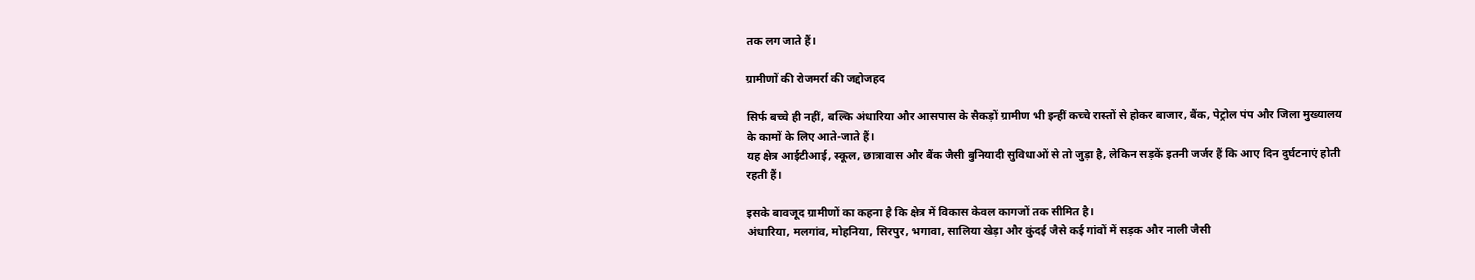तक लग जाते हैं।

ग्रामीणों की रोजमर्रा की जद्दोजहद

सिर्फ बच्चे ही नहीं, बल्कि अंधारिया और आसपास के सैकड़ों ग्रामीण भी इन्हीं कच्चे रास्तों से होकर बाजार, बैंक, पेट्रोल पंप और जिला मुख्यालय के कामों के लिए आते-जाते हैं।
यह क्षेत्र आईटीआई, स्कूल, छात्रावास और बैंक जैसी बुनियादी सुविधाओं से तो जुड़ा है, लेकिन सड़कें इतनी जर्जर हैं कि आए दिन दुर्घटनाएं होती रहती हैं।

इसके बावजूद ग्रामीणों का कहना है कि क्षेत्र में विकास केवल कागजों तक सीमित है।
अंधारिया, मलगांव, मोहनिया, सिरपुर, भगावा, सालिया खेड़ा और कुंदई जैसे कई गांवों में सड़क और नाली जैसी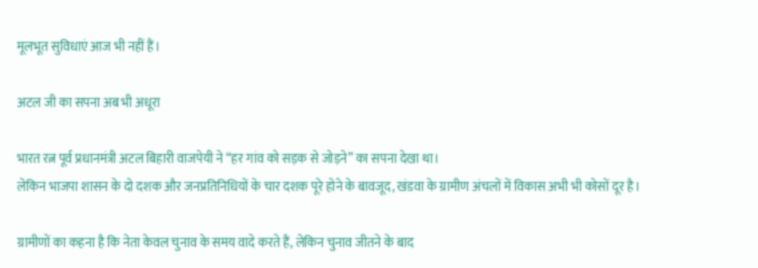मूलभूत सुविधाएं आज भी नहीं हैं।

अटल जी का सपना अब भी अधूरा

भारत रत्न पूर्व प्रधानमंत्री अटल बिहारी वाजपेयी ने “हर गांव को सड़क से जोड़ने” का सपना देखा था।
लेकिन भाजपा शासन के दो दशक और जनप्रतिनिधियों के चार दशक पूरे होने के बावजूद, खंडवा के ग्रामीण अंचलों में विकास अभी भी कोसों दूर है।

ग्रामीणों का कहना है कि नेता केवल चुनाव के समय वादे करते हैं, लेकिन चुनाव जीतने के बाद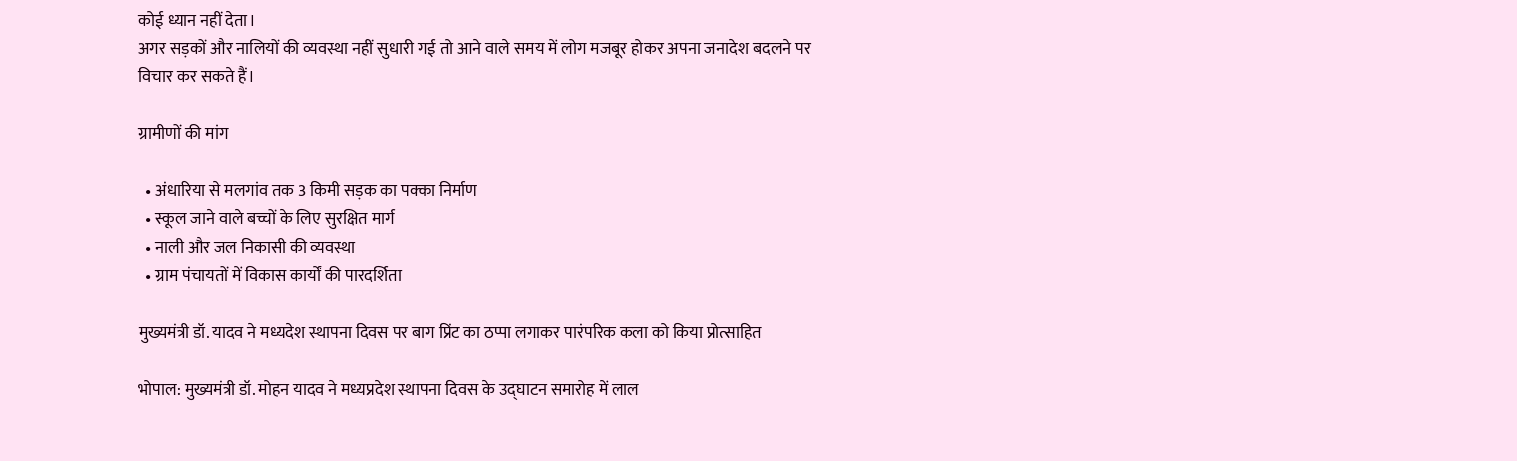कोई ध्यान नहीं देता।
अगर सड़कों और नालियों की व्यवस्था नहीं सुधारी गई तो आने वाले समय में लोग मजबूर होकर अपना जनादेश बदलने पर विचार कर सकते हैं।

ग्रामीणों की मांग

  • अंधारिया से मलगांव तक 3 किमी सड़क का पक्का निर्माण
  • स्कूल जाने वाले बच्चों के लिए सुरक्षित मार्ग
  • नाली और जल निकासी की व्यवस्था
  • ग्राम पंचायतों में विकास कार्यों की पारदर्शिता

मुख्यमंत्री डॉ. यादव ने मध्यदेश स्थापना दिवस पर बाग प्रिंट का ठप्पा लगाकर पारंपरिक कला को किया प्रोत्साहित

भोपाल: मुख्यमंत्री डॉ. मोहन यादव ने मध्यप्रदेश स्थापना दिवस के उद्घाटन समारोह में लाल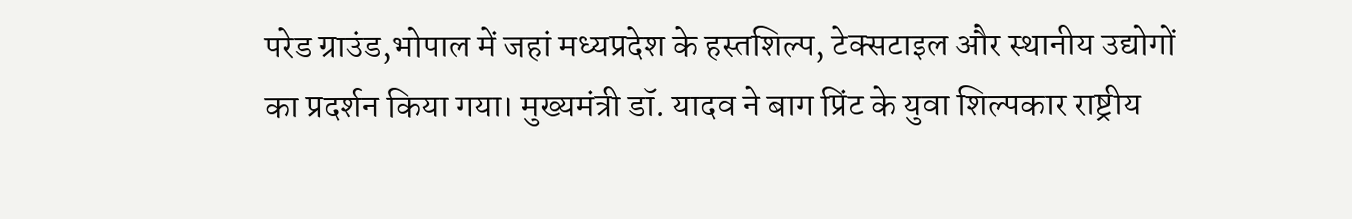परेड ग्राउंड,भोपाल में जहां मध्यप्रदेश के हस्तशिल्प, टेक्सटाइल और स्थानीय उद्योगों का प्रदर्शन किया गया। मुख्यमंत्री डॉ. यादव ने बाग प्रिंट के युवा शिल्पकार राष्ट्रीय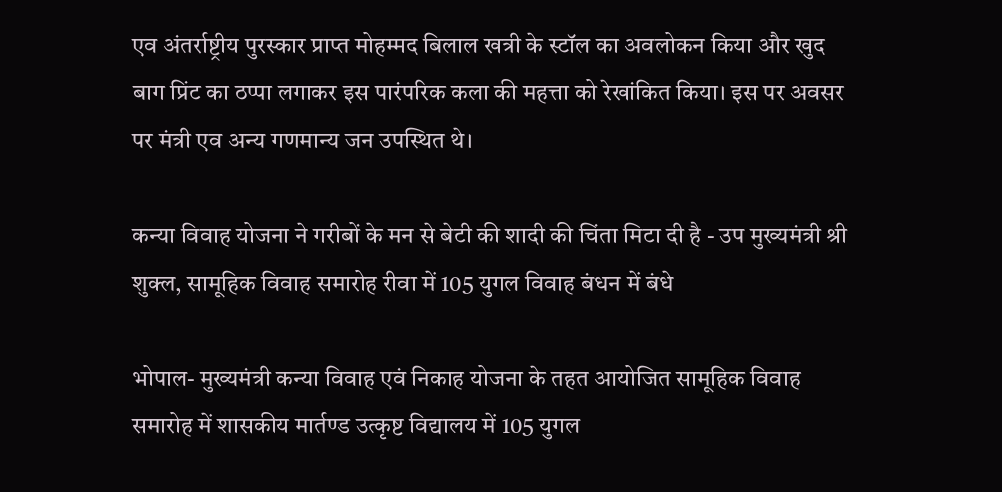एव अंतर्राष्ट्रीय पुरस्कार प्राप्त मोहम्मद बिलाल खत्री के स्टॉल का अवलोकन किया और खुद बाग प्रिंट का ठप्पा लगाकर इस पारंपरिक कला की महत्ता को रेखांकित किया। इस पर अवसर पर मंत्री एव अन्य गणमान्य जन उपस्थित थे।

कन्या विवाह योजना ने गरीबों के मन से बेटी की शादी की चिंता मिटा दी है - उप मुख्यमंत्री श्री शुक्ल, सामूहिक विवाह समारोह रीवा में 105 युगल विवाह बंधन में बंधे

भोपाल- मुख्यमंत्री कन्या विवाह एवं निकाह योजना के तहत आयोजित सामूहिक विवाह समारोह में शासकीय मार्तण्ड उत्कृष्ट विद्यालय में 105 युगल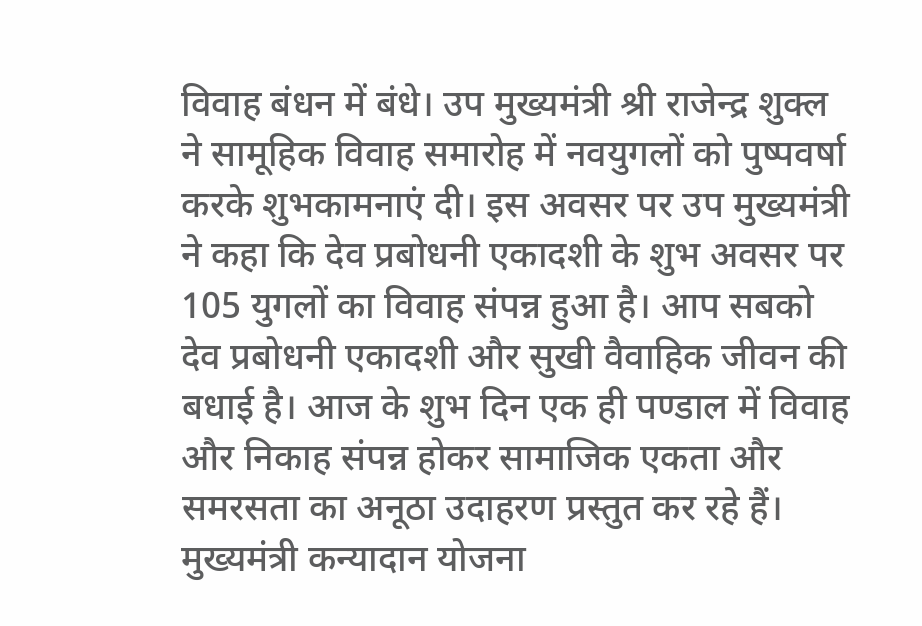विवाह बंधन में बंधे। उप मुख्यमंत्री श्री राजेन्द्र शुक्ल ने सामूहिक विवाह समारोह में नवयुगलों को पुष्पवर्षा करके शुभकामनाएं दी। इस अवसर पर उप मुख्यमंत्री ने कहा कि देव प्रबोधनी एकादशी के शुभ अवसर पर 105 युगलों का विवाह संपन्न हुआ है। आप सबको देव प्रबोधनी एकादशी और सुखी वैवाहिक जीवन की बधाई है। आज के शुभ दिन एक ही पण्डाल में विवाह और निकाह संपन्न होकर सामाजिक एकता और समरसता का अनूठा उदाहरण प्रस्तुत कर रहे हैं। मुख्यमंत्री कन्यादान योजना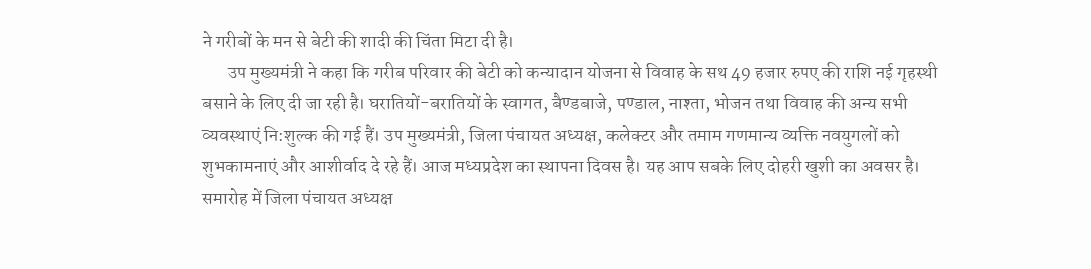ने गरीबों के मन से बेटी की शादी की चिंता मिटा दी है।
       उप मुख्यमंत्री ने कहा कि गरीब परिवार की बेटी को कन्यादान योजना से विवाह के सथ 49 हजार रुपए की राशि नई गृहस्थी बसाने के लिए दी जा रही है। घरातियों-बरातियों के स्वागत, बैण्डबाजे, पण्डाल, नाश्ता, भोजन तथा विवाह की अन्य सभी व्यवस्थाएं नि:शुल्क की गई हैं। उप मुख्यमंत्री, जिला पंचायत अध्यक्ष, कलेक्टर और तमाम गणमान्य व्यक्ति नवयुगलों को शुभकामनाएं और आशीर्वाद दे रहे हैं। आज मध्यप्रदेश का स्थापना दिवस है। यह आप सबके लिए दोहरी खुशी का अवसर है। समारोह में जिला पंचायत अध्यक्ष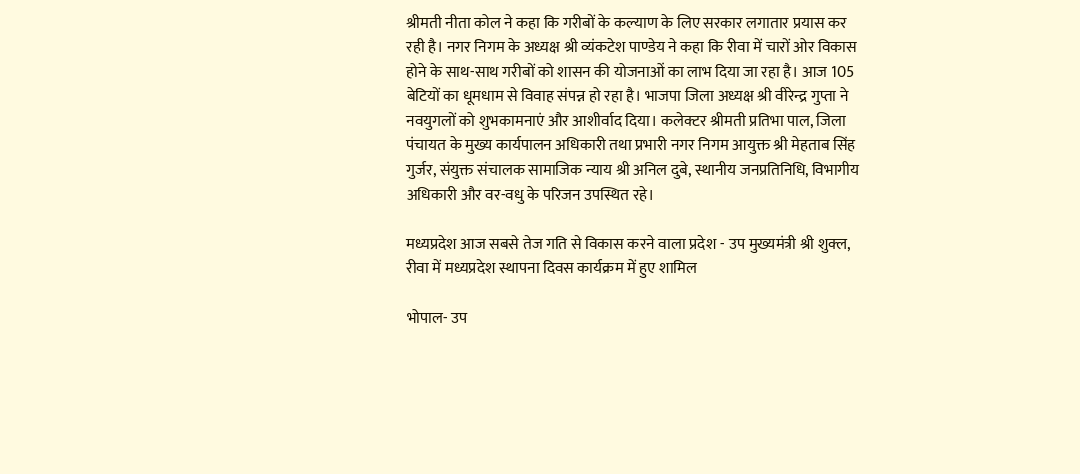श्रीमती नीता कोल ने कहा कि गरीबों के कल्याण के लिए सरकार लगातार प्रयास कर रही है। नगर निगम के अध्यक्ष श्री व्यंकटेश पाण्डेय ने कहा कि रीवा में चारों ओर विकास होने के साथ-साथ गरीबों को शासन की योजनाओं का लाभ दिया जा रहा है। आज 105 बेटियों का धूमधाम से विवाह संपन्न हो रहा है। भाजपा जिला अध्यक्ष श्री वीरेन्द्र गुप्ता ने नवयुगलों को शुभकामनाएं और आशीर्वाद दिया। कलेक्टर श्रीमती प्रतिभा पाल, जिला पंचायत के मुख्य कार्यपालन अधिकारी तथा प्रभारी नगर निगम आयुक्त श्री मेहताब सिंह गुर्जर, संयुक्त संचालक सामाजिक न्याय श्री अनिल दुबे, स्थानीय जनप्रतिनिधि, विभागीय अधिकारी और वर-वधु के परिजन उपस्थित रहे।

मध्यप्रदेश आज सबसे तेज गति से विकास करने वाला प्रदेश - उप मुख्यमंत्री श्री शुक्ल, रीवा में मध्यप्रदेश स्थापना दिवस कार्यक्रम में हुए शामिल

भोपाल- उप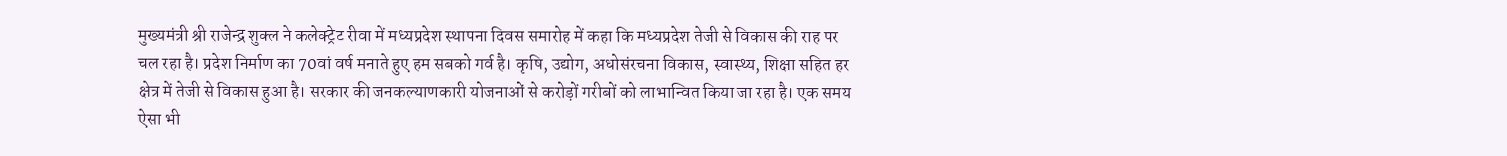मुख्यमंत्री श्री राजेन्द्र शुक्ल ने कलेक्ट्रेट रीवा में मध्यप्रदेश स्थापना दिवस समारोह में कहा कि मध्यप्रदेश तेजी से विकास की राह पर चल रहा है। प्रदेश निर्माण का 70वां वर्ष मनाते हुए हम सबको गर्व है। कृषि, उद्योग, अधोसंरचना विकास, स्वास्थ्य, शिक्षा सहित हर क्षेत्र में तेजी से विकास हुआ है। सरकार की जनकल्याणकारी योजनाओं से करोड़ों गरीबों को लाभान्वित किया जा रहा है। एक समय ऐसा भी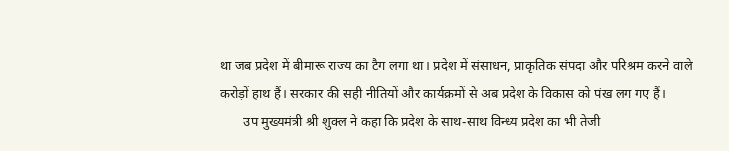था जब प्रदेश में बीमारू राज्य का टैग लगा था। प्रदेश में संसाधन, प्राकृतिक संपदा और परिश्रम करने वाले करोड़ों हाथ हैं। सरकार की सही नीतियों और कार्यक्रमों से अब प्रदेश के विकास को पंख लग गए हैं।
       उप मुख्यमंत्री श्री शुक्ल ने कहा कि प्रदेश के साथ-साथ विन्ध्य प्रदेश का भी तेजी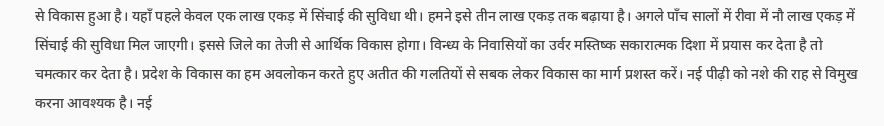से विकास हुआ है। यहाँ पहले केवल एक लाख एकड़ में सिंचाई की सुविधा थी। हमने इसे तीन लाख एकड़ तक बढ़ाया है। अगले पाँच सालों में रीवा में नौ लाख एकड़ में सिंचाई की सुविधा मिल जाएगी। इससे जिले का तेजी से आर्थिक विकास होगा। विन्ध्य के निवासियों का उर्वर मस्तिष्क सकारात्मक दिशा में प्रयास कर देता है तो चमत्कार कर देता है। प्रदेश के विकास का हम अवलोकन करते हुए अतीत की गलतियों से सबक लेकर विकास का मार्ग प्रशस्त करें। नई पीढ़ी को नशे की राह से विमुख करना आवश्यक है। नई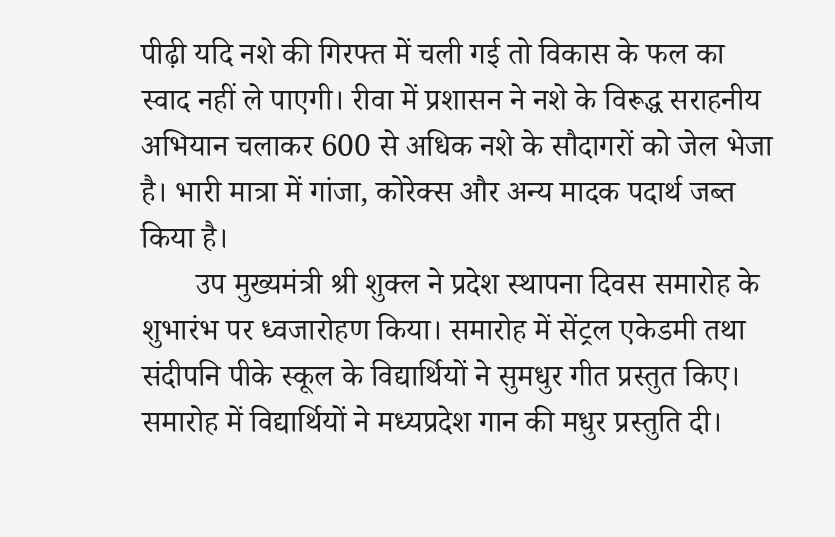पीढ़ी यदि नशे की गिरफ्त में चली गई तो विकास के फल का स्वाद नहीं ले पाएगी। रीवा में प्रशासन ने नशे के विरूद्ध सराहनीय अभियान चलाकर 600 से अधिक नशे के सौदागरों को जेल भेजा है। भारी मात्रा में गांजा, कोरेक्स और अन्य मादक पदार्थ जब्त किया है।
       उप मुख्यमंत्री श्री शुक्ल ने प्रदेश स्थापना दिवस समारोह के शुभारंभ पर ध्वजारोहण किया। समारोह में सेंट्रल एकेडमी तथा संदीपनि पीके स्कूल के विद्यार्थियों ने सुमधुर गीत प्रस्तुत किए। समारोह में विद्यार्थियों ने मध्यप्रदेश गान की मधुर प्रस्तुति दी।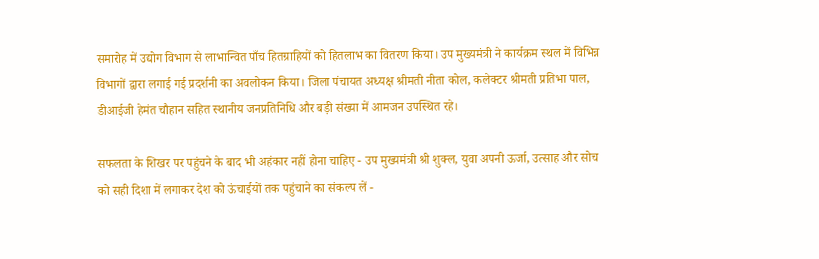समारोह में उद्योग विभाग से लाभान्वित पाँच हितग्राहियों को हितलाभ का वितरण किया। उप मुख्यमंत्री ने कार्यक्रम स्थल में विभिन्न विभागों द्वारा लगाई गई प्रदर्शनी का अवलोकन किया। जिला पंचायत अध्यक्ष श्रीमती नीता कोल, कलेक्टर श्रीमती प्रतिभा पाल, डीआईजी हेमंत चौहान सहित स्थानीय जनप्रतिनिधि और बड़ी संख्या में आमजन उपस्थित रहे।

सफलता के शिखर पर पहुंचने के बाद भी अहंकार नहीं होना चाहिए - उप मुख्यमंत्री श्री शुक्ल, युवा अपनी ऊर्जा, उत्साह और सोच को सही दिशा में लगाकर देश को ऊंचाईयों तक पहुंचाने का संकल्प लें -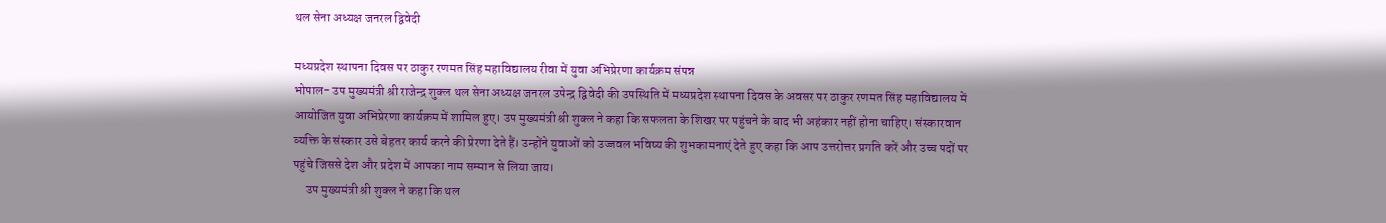थल सेना अध्यक्ष जनरल द्विवेदी

मध्यप्रदेश स्थापना दिवस पर ठाकुर रणमत सिंह महाविद्यालय रीवा में युवा अभिप्रेरणा कार्यक्रम संपन्न
भोपाल- उप मुख्यमंत्री श्री राजेन्द्र शुक्ल थल सेना अध्यक्ष जनरल उपेन्द्र द्विवेदी की उपस्थिति में मध्यप्रदेश स्थापना दिवस के अवसर पर ठाकुर रणमत सिंह महाविद्यालय में आयोजित युवा अभिप्रेरणा कार्यक्रम में शामिल हुए। उप मुख्यमंत्री श्री शुक्ल ने कहा कि सफलता के शिखर पर पहुंचने के बाद भी अहंकार नहीं होना चाहिए। संस्कारवान व्यक्ति के संस्कार उसे बेहतर कार्य करने की प्रेरणा देते हैं। उन्होंने युवाओं को उज्जवल भविष्य की शुभकामनाएं देते हुए कहा कि आप उत्तरोत्तर प्रगति करें और उच्च पदों पर पहुंचे जिससे देश और प्रदेश में आपका नाम सम्मान से लिया जाय।
     उप मुख्यमंत्री श्री शुक्ल ने कहा कि थल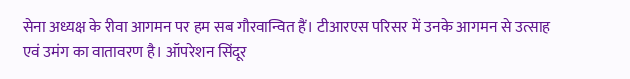सेना अध्यक्ष के रीवा आगमन पर हम सब गौरवान्वित हैं। टीआरएस परिसर में उनके आगमन से उत्साह एवं उमंग का वातावरण है। ऑपरेशन सिंदूर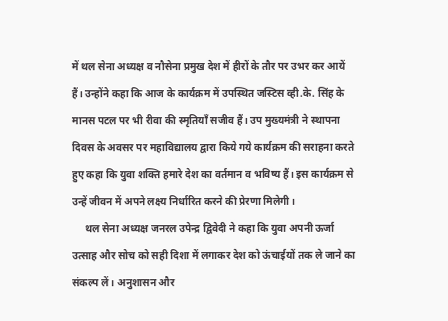में थल सेना अध्यक्ष व नौसेना प्रमुख देश में हीरों के तौर पर उभर कर आयें हैं। उन्होंने कहा कि आज के कार्यक्रम में उपस्थित जस्टिस व्ही.के. सिंह के मानस पटल पर भी रीवा की स्मृतियाँ सजीव हैं। उप मुख्यमंत्री ने स्थापना दिवस के अवसर पर महाविद्यालय द्वारा किये गये कार्यक्रम की सराहना करते हुए कहा कि युवा शक्ति हमारे देश का वर्तमान व भविष्य हैं। इस कार्यक्रम से उन्हें जीवन में अपने लक्ष्य निर्धारित करने की प्रेरणा मिलेगी।
     थल सेना अध्यक्ष जनरल उपेन्द्र द्विवेदी ने कहा कि युवा अपनी ऊर्जा उत्साह और सोच को सही दिशा में लगाकर देश को ऊंचाईयों तक ले जाने का संकल्प लें। अनुशासन और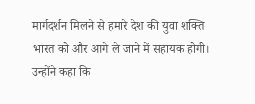मार्गदर्शन मिलने से हमारे देश की युवा शक्ति भारत को और आगे ले जाने में सहायक होगी। उन्होंने कहा कि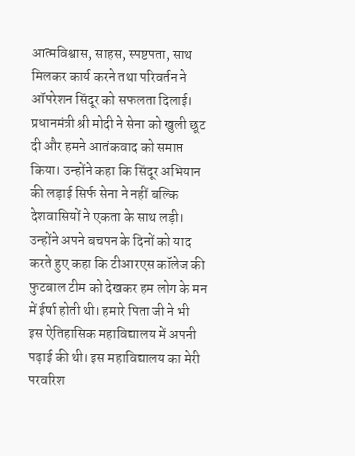आत्मविश्वास, साहस, स्पष्टपता, साथ मिलकर कार्य करने तथा परिवर्तन ने ऑपरेशन सिंदूर को सफलता दिलाई। प्रधानमंत्री श्री मोदी ने सेना को खुली छूट दी और हमने आतंकवाद को समाप्त किया। उन्होंने कहा कि सिंदूर अभियान की लड़ाई सिर्फ सेना ने नहीं बल्कि देशवासियों ने एकता के साथ लड़ी। उन्होंने अपने बचपन के दिनों को याद करते हुए कहा कि टीआरएस कॉलेज की फुटबाल टीम को देखकर हम लोग के मन में ईर्षा होती थी। हमारे पिता जी ने भी इस ऐतिहासिक महाविद्यालय में अपनी पढ़ाई की थी। इस महाविद्यालय का मेरी परवरिश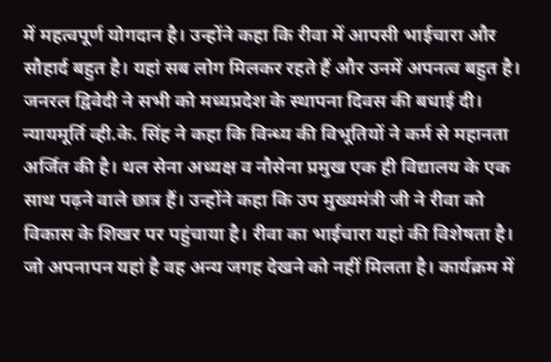में महत्वपूर्ण योगदान है। उन्होंने कहा कि रीवा में आपसी भाईचारा और सौहार्द बहुत है। यहां सब लोग मिलकर रहते हैं और उनमें अपनत्व बहुत है। जनरल द्विवेदी ने सभी को मध्यप्रदेश के स्थापना दिवस की बधाई दी।
न्यायमूर्ति व्ही.के. सिंह ने कहा कि विन्ध्य की विभूतियों ने कर्म से महानता अर्जित की है। थल सेना अध्यक्ष व नौसेना प्रमुख एक ही विद्यालय के एक साथ पढ़ने वाले छात्र हैं। उन्होंने कहा कि उप मुख्यमंत्री जी ने रीवा को विकास के शिखर पर पहुंचाया है। रीवा का भाईचारा यहां की विशेषता है। जो अपनापन यहां है वह अन्य जगह देखने को नहीं मिलता है। कार्यक्रम में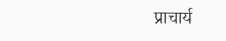प्राचार्य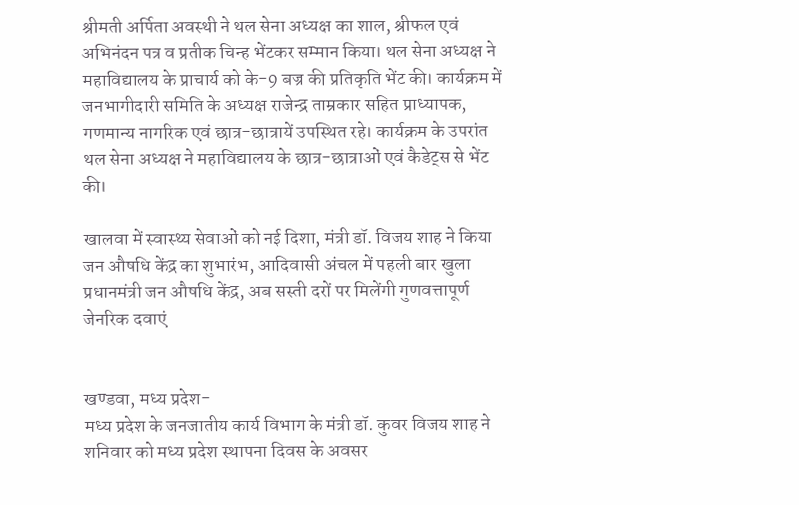श्रीमती अर्पिता अवस्थी ने थल सेना अध्यक्ष का शाल, श्रीफल एवं अभिनंदन पत्र व प्रतीक चिन्ह भेंटकर सम्मान किया। थल सेना अध्यक्ष ने महाविद्यालय के प्राचार्य को के-9 बज्र की प्रतिकृति भेंट की। कार्यक्रम में जनभागीदारी समिति के अध्यक्ष राजेन्द्र ताम्रकार सहित प्राध्यापक, गणमान्य नागरिक एवं छात्र-छात्रायें उपस्थित रहे। कार्यक्रम के उपरांत थल सेना अध्यक्ष ने महाविद्यालय के छात्र-छात्राओं एवं कैडेट्स से भेंट की।

खालवा में स्वास्थ्य सेवाओं को नई दिशा, मंत्री डॉ. विजय शाह ने किया जन औषधि केंद्र का शुभारंभ, आदिवासी अंचल में पहली बार खुला प्रधानमंत्री जन औषधि केंद्र, अब सस्ती दरों पर मिलेंगी गुणवत्तापूर्ण जेनरिक दवाएं


खण्डवा, मध्य प्रदेश-
मध्य प्रदेश के जनजातीय कार्य विभाग के मंत्री डॉ. कुवर विजय शाह ने शनिवार को मध्य प्रदेश स्थापना दिवस के अवसर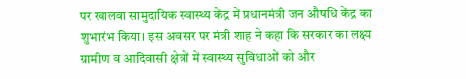पर खालवा सामुदायिक स्वास्थ्य केंद्र में प्रधानमंत्री जन औषधि केंद्र का शुभारंभ किया। इस अवसर पर मंत्री शाह ने कहा कि सरकार का लक्ष्य ग्रामीण व आदिवासी क्षेत्रों में स्वास्थ्य सुविधाओं को और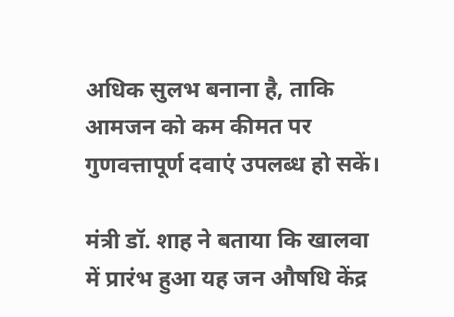अधिक सुलभ बनाना है, ताकि आमजन को कम कीमत पर गुणवत्तापूर्ण दवाएं उपलब्ध हो सकें।

मंत्री डॉ. शाह ने बताया कि खालवा में प्रारंभ हुआ यह जन औषधि केंद्र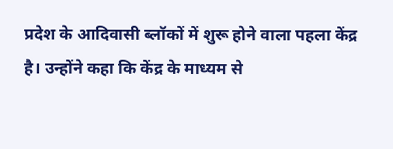प्रदेश के आदिवासी ब्लॉकों में शुरू होने वाला पहला केंद्र है। उन्होंने कहा कि केंद्र के माध्यम से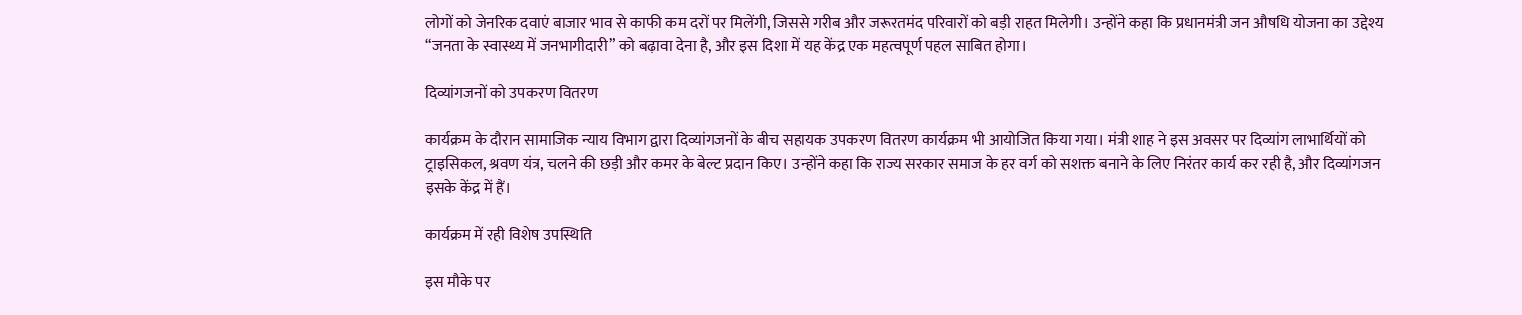लोगों को जेनरिक दवाएं बाजार भाव से काफी कम दरों पर मिलेंगी, जिससे गरीब और जरूरतमंद परिवारों को बड़ी राहत मिलेगी। उन्होंने कहा कि प्रधानमंत्री जन औषधि योजना का उद्देश्य “जनता के स्वास्थ्य में जनभागीदारी” को बढ़ावा देना है, और इस दिशा में यह केंद्र एक महत्वपूर्ण पहल साबित होगा।

दिव्यांगजनों को उपकरण वितरण

कार्यक्रम के दौरान सामाजिक न्याय विभाग द्वारा दिव्यांगजनों के बीच सहायक उपकरण वितरण कार्यक्रम भी आयोजित किया गया। मंत्री शाह ने इस अवसर पर दिव्यांग लाभार्थियों को ट्राइसिकल, श्रवण यंत्र, चलने की छड़ी और कमर के बेल्ट प्रदान किए। उन्होंने कहा कि राज्य सरकार समाज के हर वर्ग को सशक्त बनाने के लिए निरंतर कार्य कर रही है, और दिव्यांगजन इसके केंद्र में हैं।

कार्यक्रम में रही विशेष उपस्थिति

इस मौके पर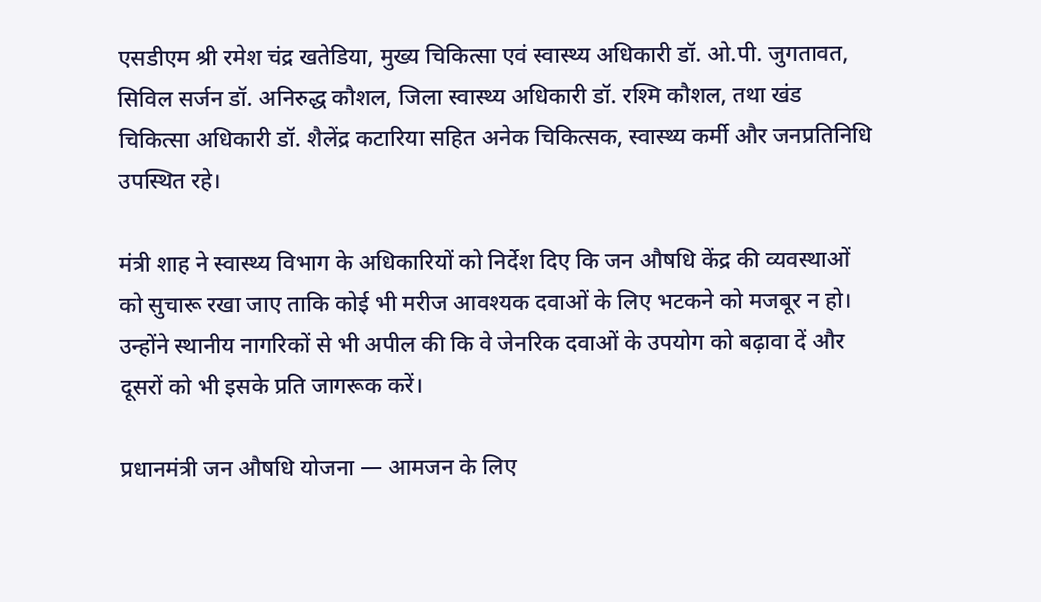एसडीएम श्री रमेश चंद्र खतेडिया, मुख्य चिकित्सा एवं स्वास्थ्य अधिकारी डॉ. ओ.पी. जुगतावत, सिविल सर्जन डॉ. अनिरुद्ध कौशल, जिला स्वास्थ्य अधिकारी डॉ. रश्मि कौशल, तथा खंड चिकित्सा अधिकारी डॉ. शैलेंद्र कटारिया सहित अनेक चिकित्सक, स्वास्थ्य कर्मी और जनप्रतिनिधि उपस्थित रहे।

मंत्री शाह ने स्वास्थ्य विभाग के अधिकारियों को निर्देश दिए कि जन औषधि केंद्र की व्यवस्थाओं को सुचारू रखा जाए ताकि कोई भी मरीज आवश्यक दवाओं के लिए भटकने को मजबूर न हो। उन्होंने स्थानीय नागरिकों से भी अपील की कि वे जेनरिक दवाओं के उपयोग को बढ़ावा दें और दूसरों को भी इसके प्रति जागरूक करें।

प्रधानमंत्री जन औषधि योजना — आमजन के लिए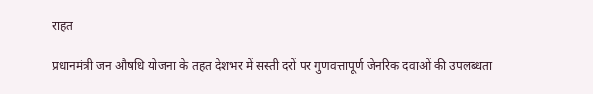राहत

प्रधानमंत्री जन औषधि योजना के तहत देशभर में सस्ती दरों पर गुणवत्तापूर्ण जेनरिक दवाओं की उपलब्धता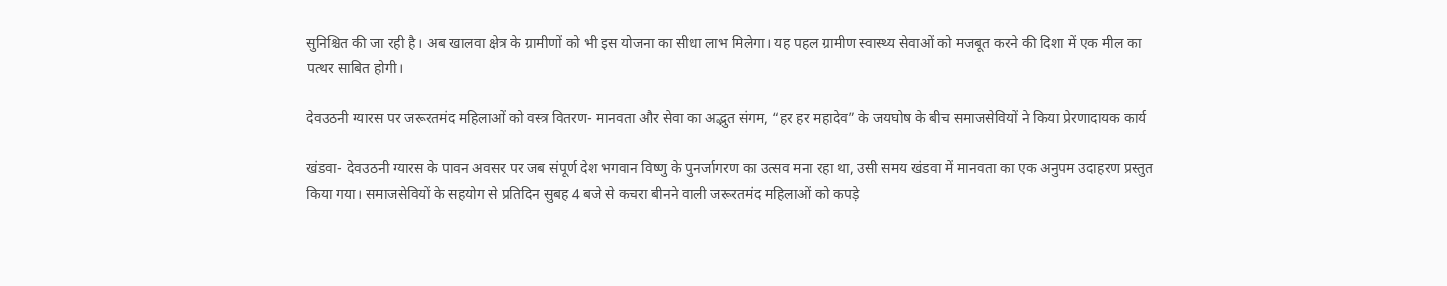सुनिश्चित की जा रही है। अब खालवा क्षेत्र के ग्रामीणों को भी इस योजना का सीधा लाभ मिलेगा। यह पहल ग्रामीण स्वास्थ्य सेवाओं को मजबूत करने की दिशा में एक मील का पत्थर साबित होगी।

देवउठनी ग्यारस पर जरूरतमंद महिलाओं को वस्त्र वितरण- मानवता और सेवा का अद्भुत संगम, “हर हर महादेव” के जयघोष के बीच समाजसेवियों ने किया प्रेरणादायक कार्य

खंडवा- देवउठनी ग्यारस के पावन अवसर पर जब संपूर्ण देश भगवान विष्णु के पुनर्जागरण का उत्सव मना रहा था, उसी समय खंडवा में मानवता का एक अनुपम उदाहरण प्रस्तुत किया गया। समाजसेवियों के सहयोग से प्रतिदिन सुबह 4 बजे से कचरा बीनने वाली जरूरतमंद महिलाओं को कपड़े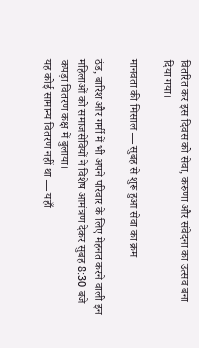वितरित कर इस दिवस को सेवा, करुणा और संवेदना का उत्सव बना दिया गया।

मानवता की मिसाल — सुबह से शुरू हुआ सेवा का क्रम

ठंड, बारिश और गर्मी में भी अपने परिवार के लिए मेहनत करने वाली इन महिलाओं को समाजसेवियों ने विशेष आमंत्रण देकर सुबह 8:30 बजे कपड़ा वितरण कक्ष में बुलाया।
यह कोई सामान्य वितरण नहीं था — यहाँ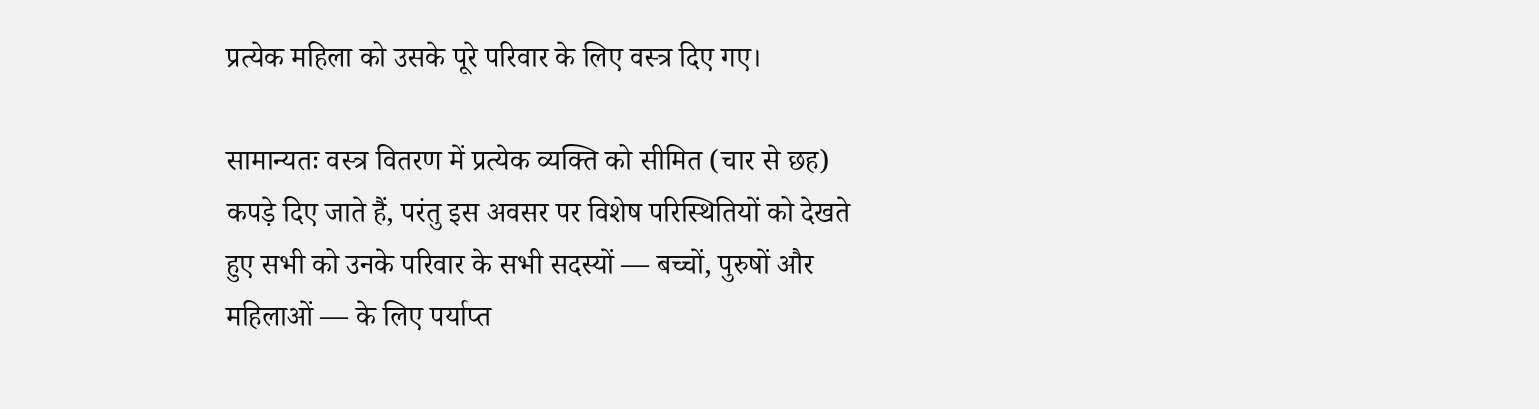प्रत्येक महिला को उसके पूरे परिवार के लिए वस्त्र दिए गए।

सामान्यतः वस्त्र वितरण में प्रत्येक व्यक्ति को सीमित (चार से छह) कपड़े दिए जाते हैं, परंतु इस अवसर पर विशेष परिस्थितियों को देखते हुए सभी को उनके परिवार के सभी सदस्यों — बच्चों, पुरुषों और महिलाओं — के लिए पर्याप्त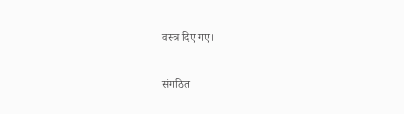वस्त्र दिए गए।

संगठित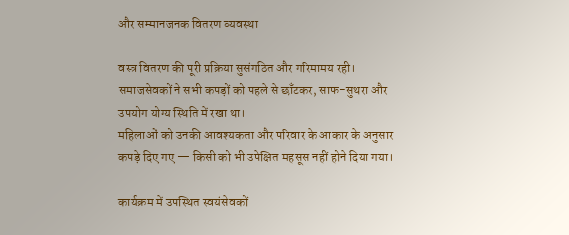और सम्मानजनक वितरण व्यवस्था

वस्त्र वितरण की पूरी प्रक्रिया सुसंगठित और गरिमामय रही।
समाजसेवकों ने सभी कपड़ों को पहले से छाँटकर, साफ-सुथरा और उपयोग योग्य स्थिति में रखा था।
महिलाओं को उनकी आवश्यकता और परिवार के आकार के अनुसार कपड़े दिए गए — किसी को भी उपेक्षित महसूस नहीं होने दिया गया।

कार्यक्रम में उपस्थित स्वयंसेवकों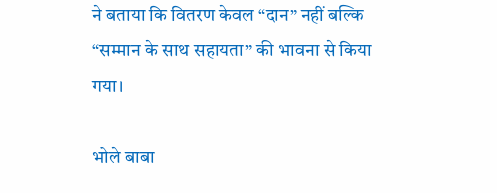ने बताया कि वितरण केवल “दान” नहीं बल्कि “सम्मान के साथ सहायता” की भावना से किया गया।

भोले बाबा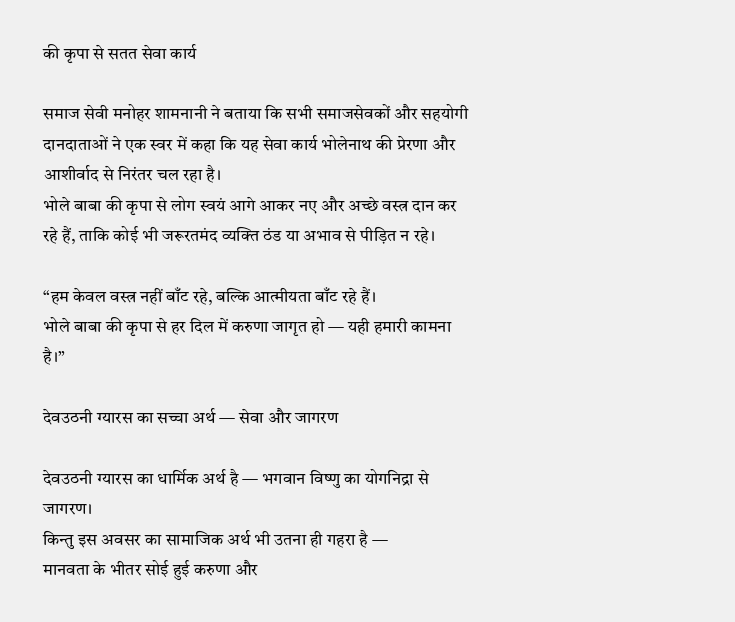की कृपा से सतत सेवा कार्य

समाज सेवी मनोहर शामनानी ने बताया कि सभी समाजसेवकों और सहयोगी दानदाताओं ने एक स्वर में कहा कि यह सेवा कार्य भोलेनाथ की प्रेरणा और आशीर्वाद से निरंतर चल रहा है।
भोले बाबा की कृपा से लोग स्वयं आगे आकर नए और अच्छे वस्त्र दान कर रहे हैं, ताकि कोई भी जरूरतमंद व्यक्ति ठंड या अभाव से पीड़ित न रहे।

“हम केवल वस्त्र नहीं बाँट रहे, बल्कि आत्मीयता बाँट रहे हैं।
भोले बाबा की कृपा से हर दिल में करुणा जागृत हो — यही हमारी कामना है।”

देवउठनी ग्यारस का सच्चा अर्थ — सेवा और जागरण

देवउठनी ग्यारस का धार्मिक अर्थ है — भगवान विष्णु का योगनिद्रा से जागरण।
किन्तु इस अवसर का सामाजिक अर्थ भी उतना ही गहरा है —
मानवता के भीतर सोई हुई करुणा और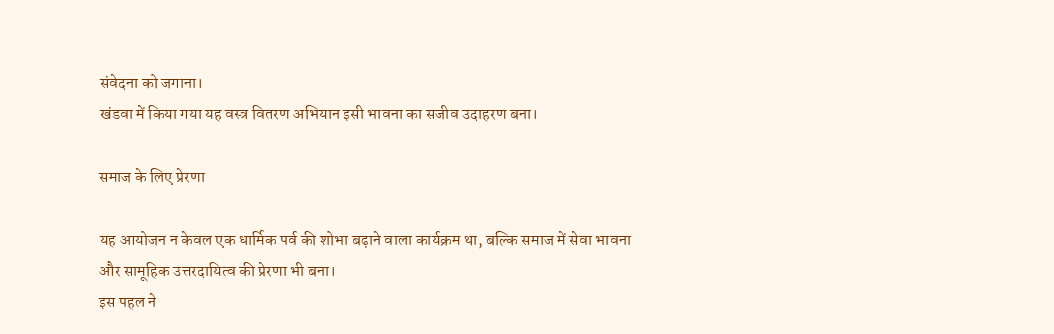संवेदना को जगाना।
खंडवा में किया गया यह वस्त्र वितरण अभियान इसी भावना का सजीव उदाहरण बना।

समाज के लिए प्रेरणा

यह आयोजन न केवल एक धार्मिक पर्व की शोभा बढ़ाने वाला कार्यक्रम था, बल्कि समाज में सेवा भावना और सामूहिक उत्तरदायित्व की प्रेरणा भी बना।
इस पहल ने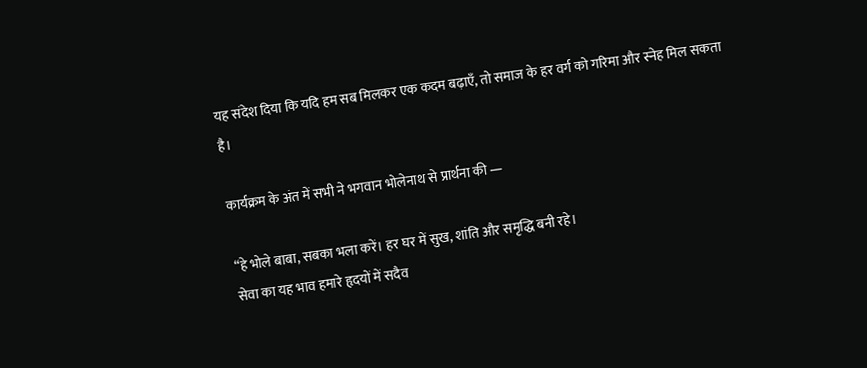यह संदेश दिया कि यदि हम सब मिलकर एक कदम बढ़ाएँ, तो समाज के हर वर्ग को गरिमा और स्नेह मिल सकता है।

कार्यक्रम के अंत में सभी ने भगवान भोलेनाथ से प्रार्थना की —

“हे भोले बाबा, सबका भला करें। हर घर में सुख, शांति और समृद्धि बनी रहे।
सेवा का यह भाव हमारे हृदयों में सदैव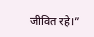जीवित रहे।”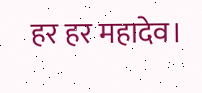हर हर महादेव।